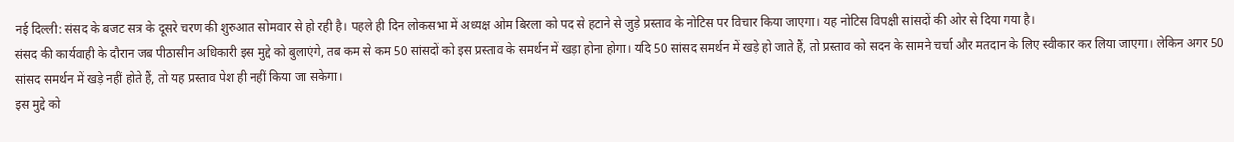नई दिल्ली: संसद के बजट सत्र के दूसरे चरण की शुरुआत सोमवार से हो रही है। पहले ही दिन लोकसभा में अध्यक्ष ओम बिरला को पद से हटाने से जुड़े प्रस्ताव के नोटिस पर विचार किया जाएगा। यह नोटिस विपक्षी सांसदों की ओर से दिया गया है।
संसद की कार्यवाही के दौरान जब पीठासीन अधिकारी इस मुद्दे को बुलाएंगे, तब कम से कम 50 सांसदों को इस प्रस्ताव के समर्थन में खड़ा होना होगा। यदि 50 सांसद समर्थन में खड़े हो जाते हैं, तो प्रस्ताव को सदन के सामने चर्चा और मतदान के लिए स्वीकार कर लिया जाएगा। लेकिन अगर 50 सांसद समर्थन में खड़े नहीं होते हैं, तो यह प्रस्ताव पेश ही नहीं किया जा सकेगा।
इस मुद्दे को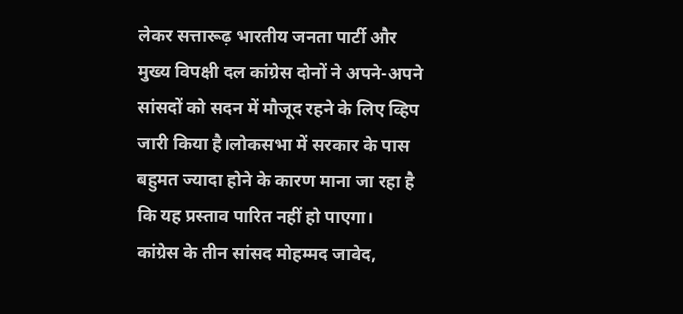लेकर सत्तारूढ़ भारतीय जनता पार्टी और मुख्य विपक्षी दल कांग्रेस दोनों ने अपने-अपने सांसदों को सदन में मौजूद रहने के लिए व्हिप जारी किया है।लोकसभा में सरकार के पास बहुमत ज्यादा होने के कारण माना जा रहा है कि यह प्रस्ताव पारित नहीं हो पाएगा।
कांग्रेस के तीन सांसद मोहम्मद जावेद,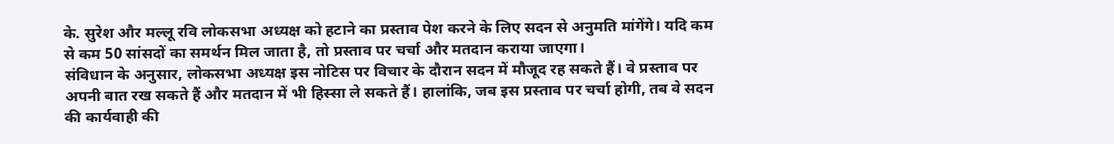के. सुरेश और मल्लू रवि लोकसभा अध्यक्ष को हटाने का प्रस्ताव पेश करने के लिए सदन से अनुमति मांगेंगे। यदि कम से कम 50 सांसदों का समर्थन मिल जाता है, तो प्रस्ताव पर चर्चा और मतदान कराया जाएगा।
संविधान के अनुसार, लोकसभा अध्यक्ष इस नोटिस पर विचार के दौरान सदन में मौजूद रह सकते हैं। वे प्रस्ताव पर अपनी बात रख सकते हैं और मतदान में भी हिस्सा ले सकते हैं। हालांकि, जब इस प्रस्ताव पर चर्चा होगी, तब वे सदन की कार्यवाही की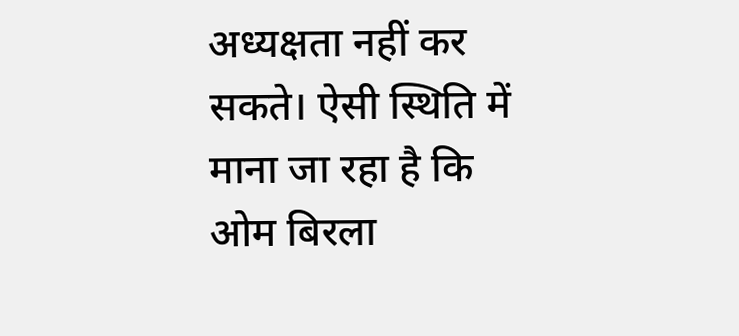अध्यक्षता नहीं कर सकते। ऐसी स्थिति में माना जा रहा है कि ओम बिरला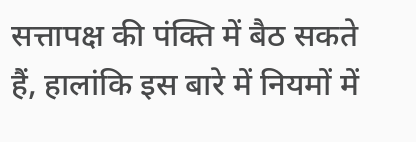सत्तापक्ष की पंक्ति में बैठ सकते हैं, हालांकि इस बारे में नियमों में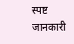स्पष्ट जानकारी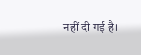नहीं दी गई है।